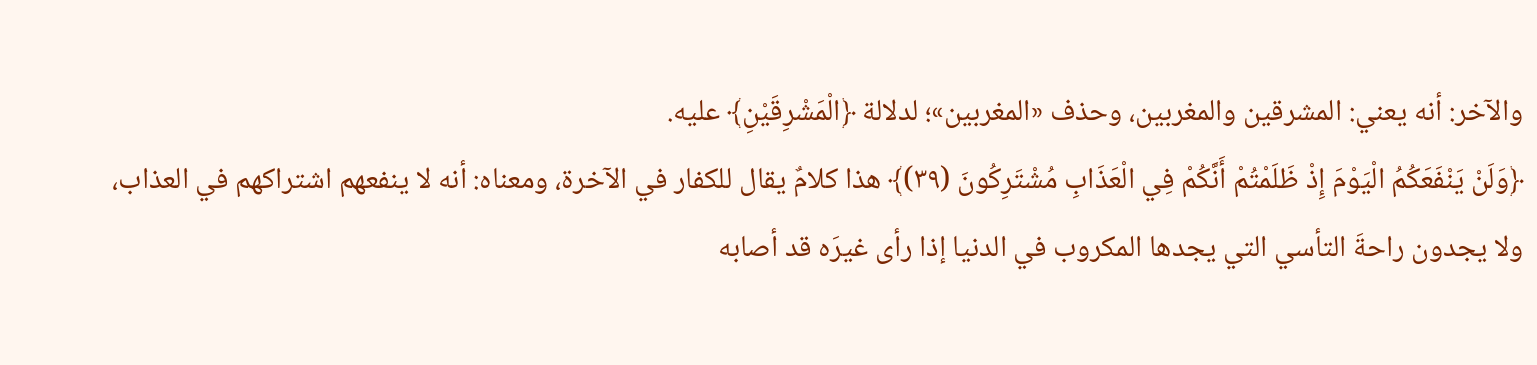والآخر: أنه يعني: المشرقين والمغربين، وحذف «المغربين»؛ لدلالة ﴿الْمَشْرِقَيْنِ﴾ عليه.
﴿وَلَنْ يَنْفَعَكُمُ الْيَوْمَ إِذْ ظَلَمْتُمْ أَنَّكُمْ فِي الْعَذَابِ مُشْتَرِكُونَ (٣٩)﴾ هذا كلامٌ يقال للكفار في الآخرة، ومعناه: أنه لا ينفعهم اشتراكهم في العذاب، ولا يجدون راحةَ التأسي التي يجدها المكروب في الدنيا إذا رأى غيرَه قد أصابه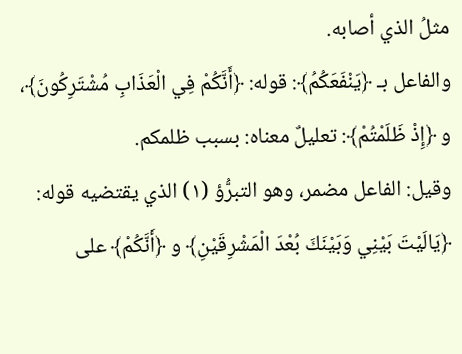مثلُ الذي أصابه.
والفاعل بـ ﴿يَنْفَعَكُمُ﴾: قوله: ﴿أَنَّكُمْ فِي الْعَذَابِ مُشْتَرِكُونَ﴾، و ﴿إِذْ ظَلَمْتُمْ﴾: تعليلٌ معناه: بسبب ظلمكم.
وقيل: الفاعل مضمر، وهو التبرُّؤ (١) الذي يقتضيه قوله: ﴿يَالَيْتَ بَيْنِي وَبَيْنَكَ بُعْدَ الْمَشْرِقَيْنِ﴾ و ﴿أَنَّكُمْ﴾ على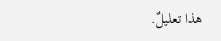هذا تعليلٌ.